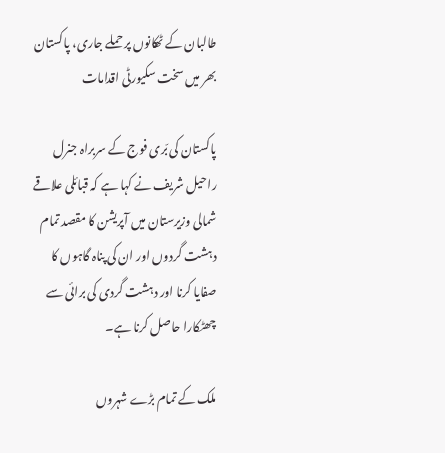طالبان کے ٹھکانوں پر حملے جاری، پاکستان بھر میں سخت سکیورٹی اقدامات

پاکستان کی بّری فوج کے سربراہ جنرل راحیل شریف نے کہا ہے کہ قبائلی علاقے شمالی وزیرستان میں آپریشن کا مقصد تمام دہشت گردوں اور ان کی پناہ گاہوں کا صفایا کرنا اور دہشت گردی کی برائی سے چھٹکارا حاصل کرنا ہے۔

ملک کے تمام بڑے شہروں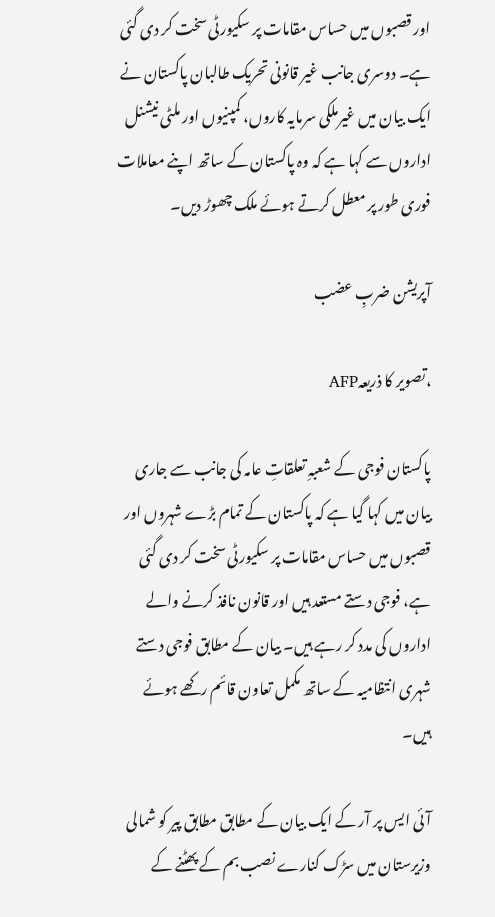اور قصبوں میں حساس مقامات پر سکیورٹی سخت کر دی گئی ہے۔ دوسری جانب غیر قانونی تحریک طالبان پاکستان نے ایک بیان میں غیرملکی سرمایہ کاروں، کمپنیوں اور ملٹی نیشنل اداروں سے کہا ہے کہ وہ پاکستان کے ساتھ اپنے معاملات فوری طور پر معطل کرتے ہوئے ملک چھوڑ دیں۔

آپریشن ضربِ عضب

،تصویر کا ذریعہAFP

پاکستان فوجی کے شعبہِ تعلقاتِ عامہ کی جانب سے جاری بیان میں کہا گیا ہے کہ پاکستان کے تمام بڑے شہروں اور قصبوں میں حساس مقامات پر سکیورٹی سخت کر دی گئی ہے، فوجی دستے مستعد ہیں اور قانون نافذ کرنے والے اداروں کی مدد کر رہے ہیں۔ بیان کے مطابق فوجی دستے شہری انتظامیہ کے ساتھ مکمل تعاون قائم رکھے ہوئے ہیں۔

آئی ایس پر آر کے ایک بیان کے مطابق مطابق پیر کو شمالی وزیرستان میں سڑک کنارے نصب بم کے پھٹنے کے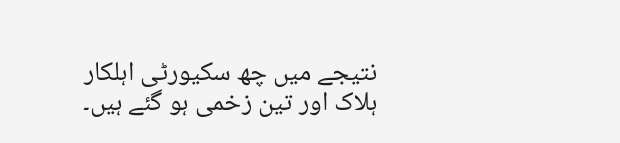نتیجے میں چھ سکیورٹی اہلکار ہلاک اور تین زخمی ہو گئے ہیں۔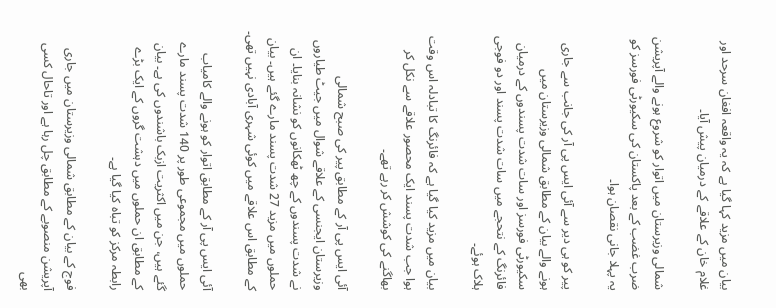بیان میں مزید کہا گیا ہے کہ یہ واقعہ افغان سرحد اور غلام خان کے علاقے کے درمیان پیش آیا۔

شمالی وزیرستان میں اتوار کو شروع ہونے والے آپریشن ضرب غضب کے بعد پاکستان کی سکیورٹی فورسز کو یہ پہلا جانی نقصان ہوا۔

پیر کو ہی دیر سے آئی ایس پی آر کی جانب سے جاری ہونے والے بیان کے مطابق شمالی وزیرستان میں سکیورٹی فورسز اور سات شدت پسندوں کے درمیان فائرنگ کے نتحجے میں سات شدت پسند اور دو فوجی ہلاک ہوئے۔

بیان میں مزید کیا گیا ہے کہ فائرنگ کا تبادلہ اس وقت ہوا جب شدت پسند ایک محصور علاقے سے نکل کر بھاگنے کی کوشش کر رہے تھے۔

آئی ایس پی آر کے مطابق پیر کی صبح شمالی وزیرستان ایجنسی کے علاقے شوال میں جیٹ طیاروں نے شدت پسندوں کے چھ ٹھکانوں کو نشانہ بنایا۔ ان حملوں میں مزید 27 شدت پسند مارے گئے ہیں۔ بیان کے مطابق اس علاقے میں کوئی شہری آبادی نہیں تھی۔

آئی ایس پی آر کے مطابق اتوار کو ہونے والے کامیاب حملوں میں مجموعی طور پر 140 شدت پسند مارے گئے ہیں، جن میں اکثریت ازبک باشندوں کی ہے۔ بیان کے مطابق ان حملوں میں دہشت گروں کے ایک بڑے رابطہ مرکز کو تباہ کیا گیا ہے۔

فوج کے بیان کے مطابق شمالی وزیرستان میں جاری آپریشن منصوبے کے مطابق چل رہا ہے اور تاحال کسی بھی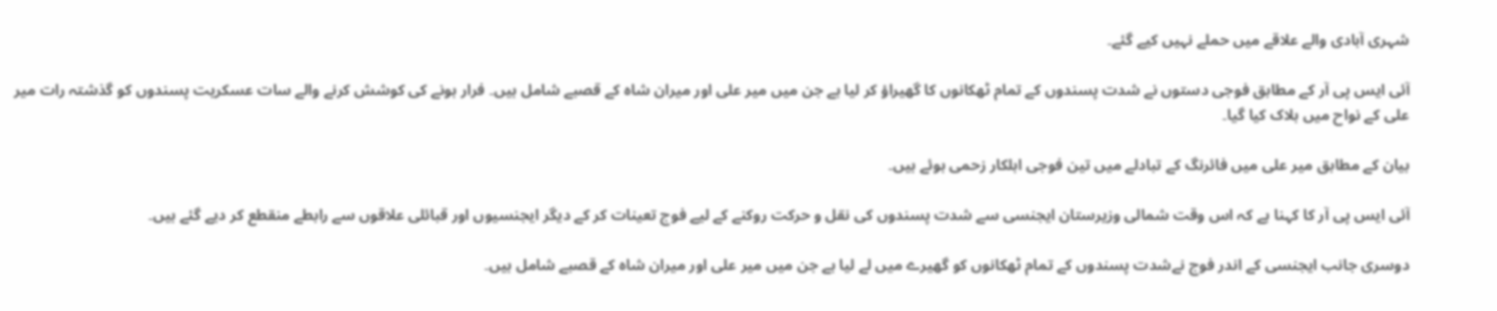شہری آبادی والے علاقے میں حملے نہیں کیے گئے۔

آئی ایس پی آر کے مطابق فوجی دستوں نے شدت پسندوں کے تمام ٹھکانوں کا گھیراؤ کر لیا ہے جن میں میر علی اور میران شاہ کے قصبے شامل ہیں۔ فرار ہونے کی کوشش کرنے والے سات عسکریت پسندوں کو گذشتہ رات میر علی کے نواح میں ہلاک کیا گیا۔

بیان کے مطابق میر علی میں فائرنگ کے تبادلے میں تین فوجی اہلکار زحمی ہوئے ہیں۔

آئی ایس پی آر کا کہنا ہے کہ اس وقت شمالی وزیرستان ایجنسی سے شدت پسندوں کی نقل و حرکت روکنے کے لیے فوج تعینات کر کے دیگر ایجنسیوں اور قبائلی علاقوں سے رابطے منقطع کر دیے گئے ہیں۔

دوسری جانب ایجنسی کے اندر فوج نےشدت پسندوں کے تمام ٹھکانوں کو گھیرے میں لے لیا ہے جن میں میر علی اور میران شاہ کے قصبے شامل ہیں۔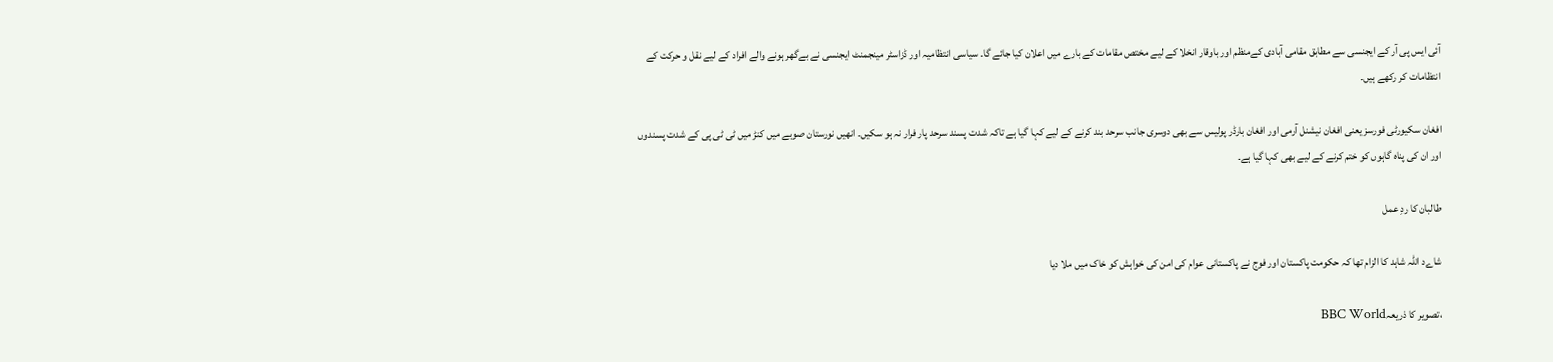آئی ایس پی آر کے ایجنسی سے مطابق مقامی آبادی کےمنظم اور باوقار انخلا کے لیے مختص مقامات کے بارے میں اعلان کیا جائے گا۔ سیاسی انتظامیہ اور ڈزاسٹر مینجمنٹ ایجنسی نے بےگھر ہونے والے افراد کے لیے نقل و حرکت کے انتظامات کر رکھے ہیں۔

افغان سکیورٹی فورسز یعنی افغان نیشنل آرمی اور افغان بارڈر پولیس سے بھی دوسری جانب سرحد بند کرنے کے لیے کہا گیا ہے تاکہ شدت پسند سرحد پار فرار نہ ہو سکیں۔ انھیں نورستان صوبے میں کنڑ میں ٹی ٹی پی کے شدت پسندوں اور ان کی پناہ گاہوں کو ختم کرنے کے لیے بھی کہا گیا ہے۔

طالبان کا ردِ عمل

شاےد اللہ شاہد کا الزام تھا کہ حکومت پاکستان اور فوج نے پاکستانی عوام کی امن کی خواہش کو خاک میں ملا دیا

،تصویر کا ذریعہBBC World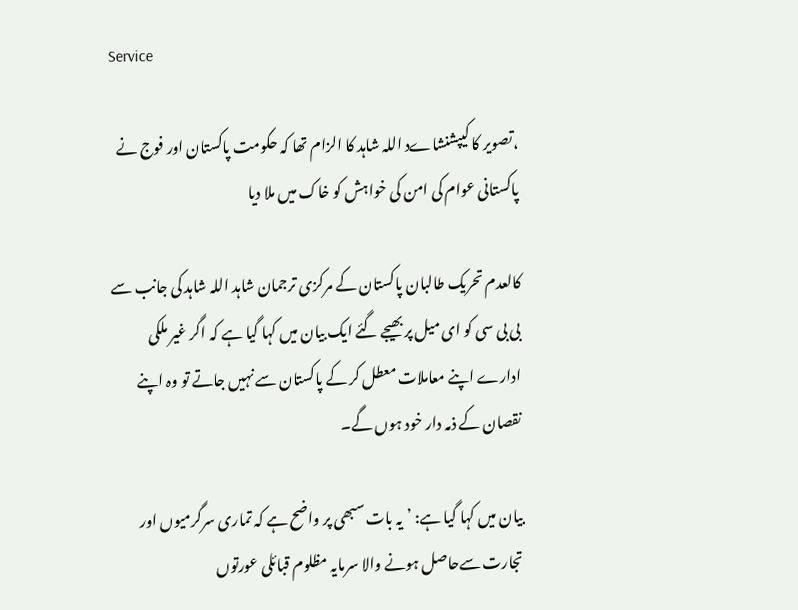Service

،تصویر کا کیپشنشاےد اللہ شاہد کا الزام تھا کہ حکومت پاکستان اور فوج نے پاکستانی عوام کی امن کی خواہش کو خاک میں ملا دیا

کالعدم تحریک طالبان پاکستان کے مرکزی ترجمان شاہد اللہ شاہد کی جانب سے بی بی سی کو ای میل پر بھیجے گئے ایک بیان میں کہا گیا ہے کہ اگر غیر ملکی ادارے اپنے معاملات معطل کر کے پاکستان سے نہیں جاتے تو وہ اپنے نقصان کے ذمہ دار خود ہوں گے۔

بیان میں کہا گیا ہے: ’یہ بات سبھی پر واضح ہے کہ تماری سرگرمیوں اور تجارت سےحاصل ہونے والا سرمایہ مظلوم قبائلی عورتوں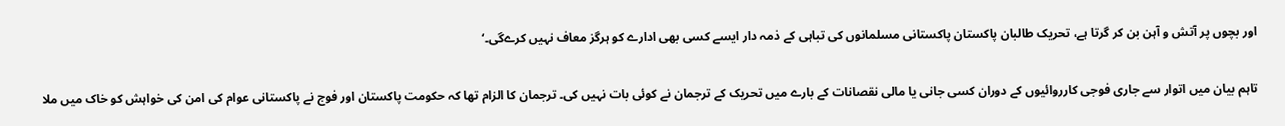اور بچوں پر آتش و آہن بن کر گرتا ہے، تحریک طالبان پاکستان پاکستانی مسلمانوں کی تباہی کے ذمہ دار ایسے کسی بھی ادارے کو ہرگز معاف نہیں کرےگی۔‘

تاہم بیان میں اتوار سے جاری فوجی کارروائیوں کے دوران کسی جانی یا مالی نقصانات کے بارے میں تحریک کے ترجمان نے کوئی بات نہیں کی۔ ترجمان کا الزام تھا کہ حکومت پاکستان اور فوج نے پاکستانی عوام کی امن کی خواہش کو خاک میں ملا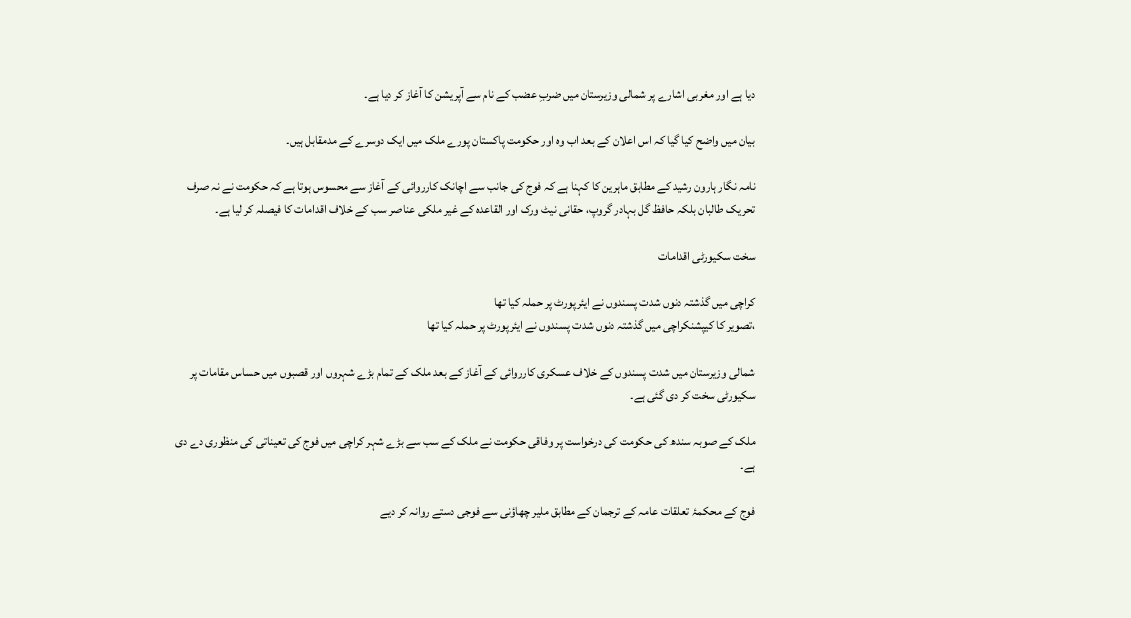دیا ہے اور مغربی اشارے پر شمالی وزیرستان میں ضربِ عضب کے نام سے آپریشن کا آغاز کر دیا ہے۔

بیان میں واضح کیا گیا کہ اس اعلان کے بعد اب وہ اور حکومت پاکستان پورے ملک میں ایک دوسرے کے مدمقابل ہیں۔

نامہ نگار ہارون رشید کے مطابق ماہرین کا کہنا ہے کہ فوج کی جانب سے اچانک کارروائی کے آغاز سے محسوس ہوتا ہے کہ حکومت نے نہ صرف تحریک طالبان بلکہ حافظ گل بہادر گروپ، حقانی نیٹ ورک اور القاعدہ کے غیر ملکی عناصر سب کے خلاف اقدامات کا فیصلہ کر لیا ہے۔

سخت سکیورٹی اقدامات

کراچی میں گذشتہ دنوں شدت پسندوں نے ایئرپورٹ پر حملہ کیا تھا
،تصویر کا کیپشنکراچی میں گذشتہ دنوں شدت پسندوں نے ایئرپورٹ پر حملہ کیا تھا

شمالی وزیرستان میں شدت پسندوں کے خلاف عسکری کارروائی کے آغاز کے بعد ملک کے تمام بڑے شہروں اور قصبوں میں حساس مقامات پر سکیورٹی سخت کر دی گئی ہے۔

ملک کے صوبہ سندھ کی حکومت کی درخواست پر وفاقی حکومت نے ملک کے سب سے بڑے شہر کراچی میں فوج کی تعیناتی کی منظوری دے دی ہے۔

فوج کے محکمۂ تعلقات عامہ کے ترجمان کے مطابق ملیر چھاؤنی سے فوجی دستے روانہ کر دیے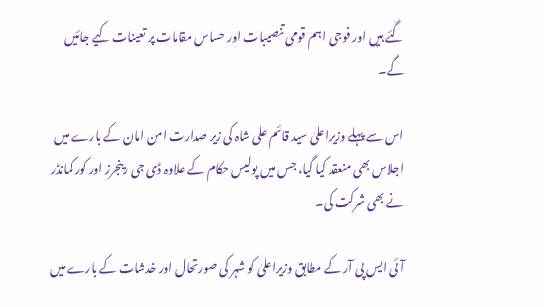گئے ہیں اور فوجی اہم قومی تنصیبات اور حساس مقامات پر تعینات کیے جائیں گے۔

اس سے پہلے وزیراعلیٰ سید قائم علی شاہ کی زیر صدارت امن امان کے بارے میں اجلاس بھی منعقد کیا گیا، جس میں پولیس حکام کے علاوہ ڈی جی رینجرز اور کور کمانڈر نے بھی شرکت کی۔

آئی ایس پی آر کے مطابق وزیراعلیٰ کو شہر کی صورتحال اور خدشات کے بارے میں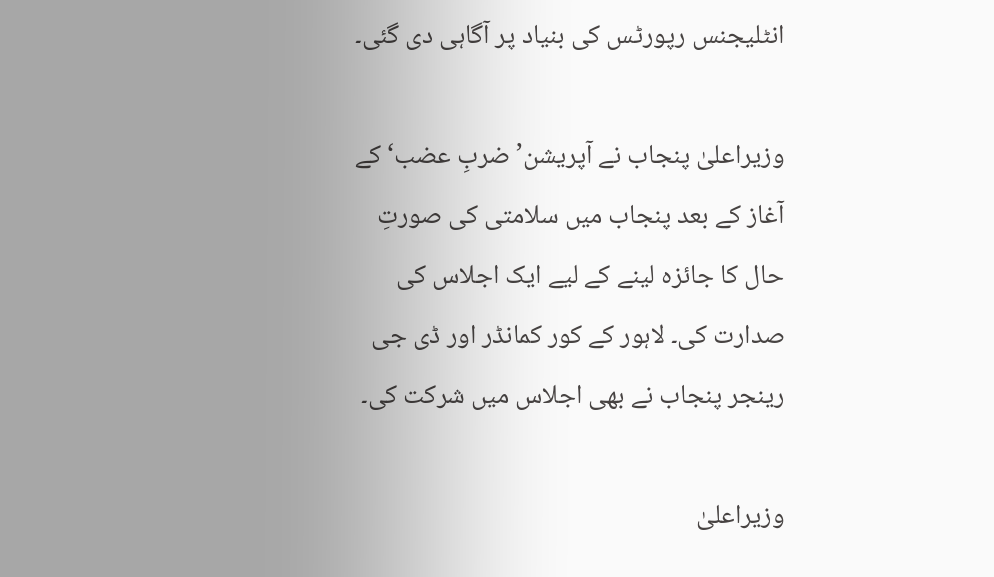انٹلیجنس رپورٹس کی بنیاد پر آگاہی دی گئی۔

وزیراعلیٰ پنجاب نے آپریشن’ضربِ عضب‘ کے آغاز کے بعد پنجاب میں سلامتی کی صورتِ حال کا جائزہ لینے کے لیے ایک اجلاس کی صدارت کی۔ لاہور کے کور کمانڈر اور ڈی جی رینجر پنجاب نے بھی اجلاس میں شرکت کی۔

وزیراعلیٰ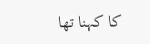کا کہنا تھا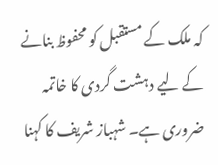کہ ملک کے مستقبل کو محفوظ بنانے کے لیے دہشت گردی کا خاتمہ ضروری ہے۔ شہباز شریف کا کہنا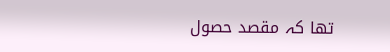تھا کہ مقصد حصول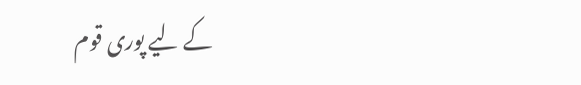کے لیے پوری قوم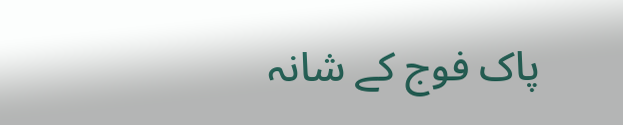پاک فوج کے شانہ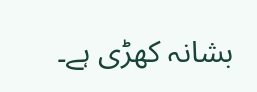بشانہ کھڑی ہے۔